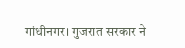गांधीनगर। गुजरात सरकार ने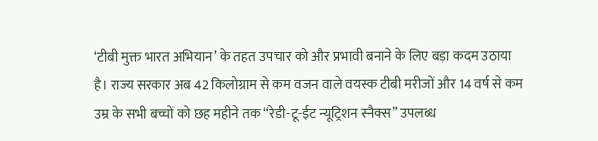‘टीबी मुक्त भारत अभियान’ के तहत उपचार को और प्रभावी बनाने के लिए बड़ा कदम उठाया है। राज्य सरकार अब 42 किलोग्राम से कम वजन वाले वयस्क टीबी मरीजों और 14 वर्ष से कम उम्र के सभी बच्चों को छह महीने तक “रेडी-टू-ईट न्यूट्रिशन स्नैक्स” उपलब्ध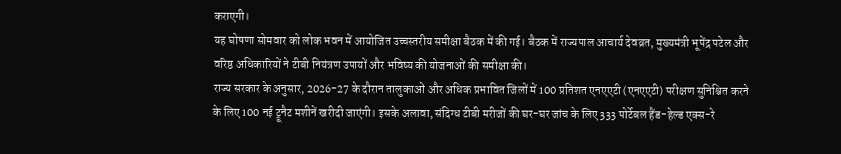कराएगी।
यह घोषणा सोमवार को लोक भवन में आयोजित उच्चस्तरीय समीक्षा बैठक में की गई। बैठक में राज्यपाल आचार्य देवव्रत, मुख्यमंत्री भूपेंद्र पटेल और वरिष्ठ अधिकारियों ने टीबी नियंत्रण उपायों और भविष्य की योजनाओं की समीक्षा की।
राज्य सरकार के अनुसार, 2026-27 के दौरान तालुकाओं और अधिक प्रभावित जिलों में 100 प्रतिशत एनएएटी (एनएएटी) परीक्षण सुनिश्चित करने के लिए 100 नई ट्रूनैट मशीनें खरीदी जाएंगी। इसके अलावा, संदिग्ध टीबी मरीजों की घर-घर जांच के लिए 333 पोर्टेबल हैंड-हेल्ड एक्स-रे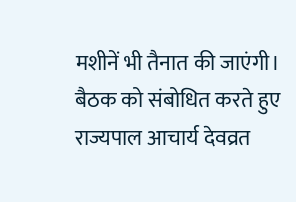मशीनें भी तैनात की जाएंगी।
बैठक को संबोधित करते हुए राज्यपाल आचार्य देवव्रत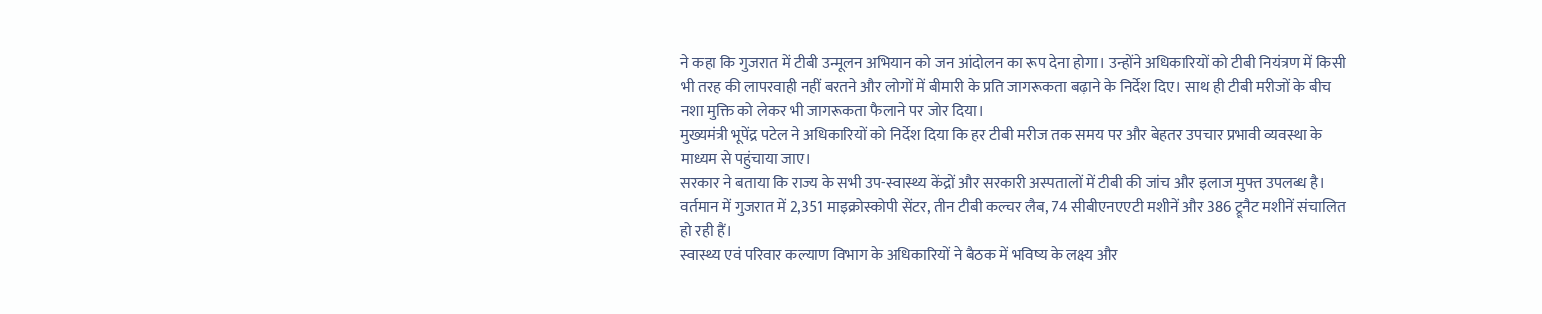ने कहा कि गुजरात में टीबी उन्मूलन अभियान को जन आंदोलन का रूप देना होगा। उन्होंने अधिकारियों को टीबी नियंत्रण में किसी भी तरह की लापरवाही नहीं बरतने और लोगों में बीमारी के प्रति जागरूकता बढ़ाने के निर्देश दिए। साथ ही टीबी मरीजों के बीच नशा मुक्ति को लेकर भी जागरूकता फैलाने पर जोर दिया।
मुख्यमंत्री भूपेंद्र पटेल ने अधिकारियों को निर्देश दिया कि हर टीबी मरीज तक समय पर और बेहतर उपचार प्रभावी व्यवस्था के माध्यम से पहुंचाया जाए।
सरकार ने बताया कि राज्य के सभी उप-स्वास्थ्य केंद्रों और सरकारी अस्पतालों में टीबी की जांच और इलाज मुफ्त उपलब्ध है। वर्तमान में गुजरात में 2,351 माइक्रोस्कोपी सेंटर, तीन टीबी कल्चर लैब, 74 सीबीएनएएटी मशीनें और 386 ट्रूनैट मशीनें संचालित हो रही हैं।
स्वास्थ्य एवं परिवार कल्याण विभाग के अधिकारियों ने बैठक में भविष्य के लक्ष्य और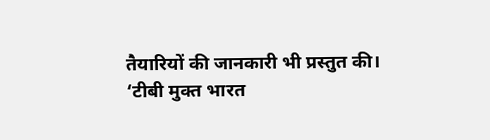तैयारियों की जानकारी भी प्रस्तुत की।
‘टीबी मुक्त भारत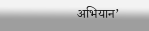अभियान’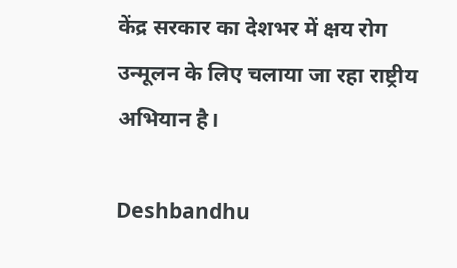केंद्र सरकार का देशभर में क्षय रोग उन्मूलन के लिए चलाया जा रहा राष्ट्रीय अभियान है।

Deshbandhu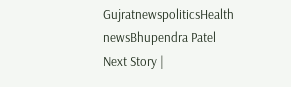GujratnewspoliticsHealth newsBhupendra Patel
Next Story |